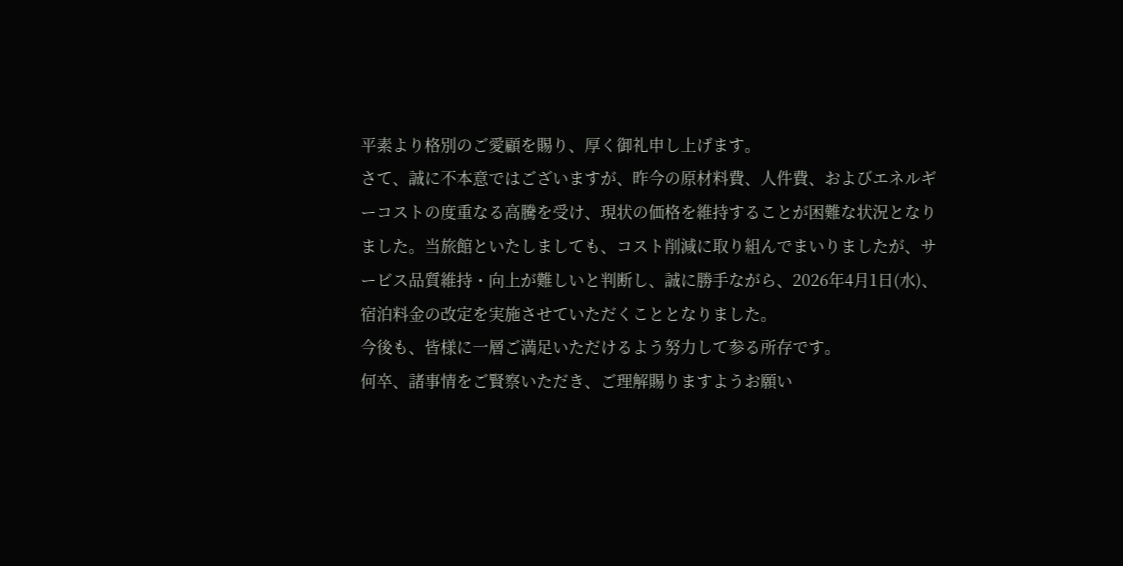平素より格別のご愛顧を賜り、厚く御礼申し上げます。
さて、誠に不本意ではございますが、昨今の原材料費、人件費、およびエネルギーコストの度重なる高騰を受け、現状の価格を維持することが困難な状況となりました。当旅館といたしましても、コスト削減に取り組んでまいりましたが、サービス品質維持・向上が難しいと判断し、誠に勝手ながら、2026年4月1日(水)、宿泊料金の改定を実施させていただくこととなりました。
今後も、皆様に一層ご満足いただけるよう努力して参る所存です。
何卒、諸事情をご賢察いただき、ご理解賜りますようお願い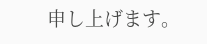申し上げます。